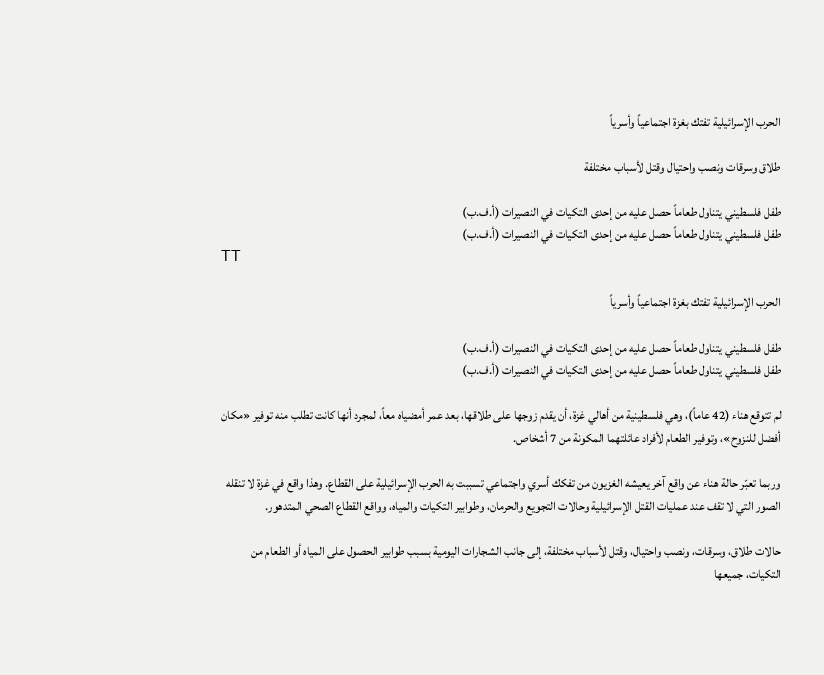الحرب الإسرائيلية تفتك بغزة اجتماعياً وأسرياً

طلاق وسرقات ونصب واحتيال وقتل لأسباب مختلفة

طفل فلسطيني يتناول طعاماً حصل عليه من إحدى التكيات في النصيرات (أ.ف.ب)
طفل فلسطيني يتناول طعاماً حصل عليه من إحدى التكيات في النصيرات (أ.ف.ب)
TT

الحرب الإسرائيلية تفتك بغزة اجتماعياً وأسرياً

طفل فلسطيني يتناول طعاماً حصل عليه من إحدى التكيات في النصيرات (أ.ف.ب)
طفل فلسطيني يتناول طعاماً حصل عليه من إحدى التكيات في النصيرات (أ.ف.ب)

لم تتوقع هناء (42 عاماً)، وهي فلسطينية من أهالي غزة، أن يقدم زوجها على طلاقها، بعد عمر أمضياه معاً، لمجرد أنها كانت تطلب منه توفير «مكان أفضل للنزوح»، وتوفير الطعام لأفراد عائلتهما المكونة من 7 أشخاص.

وربما تعبّر حالة هناء عن واقع آخر يعيشه الغزيون من تفكك أسري واجتماعي تسببت به الحرب الإسرائيلية على القطاع. وهذا واقع في غزة لا تنقله الصور التي لا تقف عند عمليات القتل الإسرائيلية وحالات التجويع والحرمان، وطوابير التكيات والمياه، وواقع القطاع الصحي المتدهور.

حالات طلاق، وسرقات، ونصب واحتيال، وقتل لأسباب مختلفة، إلى جانب الشجارات اليومية بسبب طوابير الحصول على المياه أو الطعام من التكيات، جميعها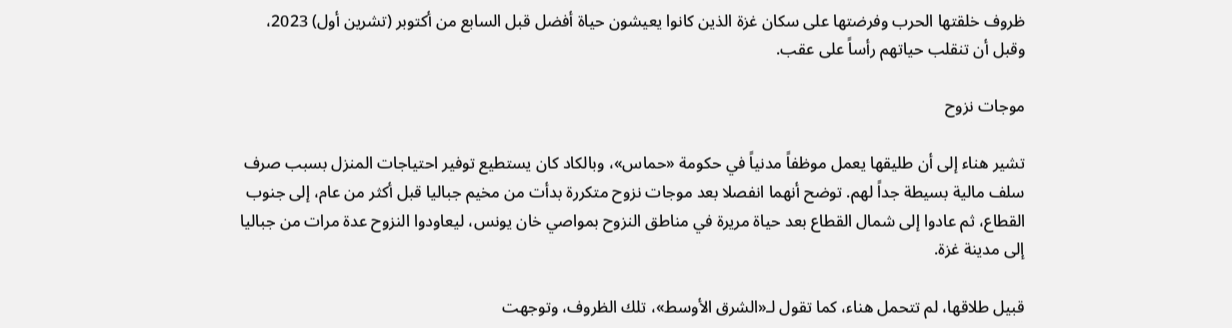ظروف خلقتها الحرب وفرضتها على سكان غزة الذين كانوا يعيشون حياة أفضل قبل السابع من أكتوبر (تشرين أول) 2023، وقبل أن تنقلب حياتهم رأساً على عقب.

موجات نزوح

تشير هناء إلى أن طليقها يعمل موظفاً مدنياً في حكومة «حماس»، وبالكاد كان يستطيع توفير احتياجات المنزل بسبب صرف سلف مالية بسيطة جداً لهم. توضح أنهما انفصلا بعد موجات نزوح متكررة بدأت من مخيم جباليا قبل أكثر من عام، إلى جنوب القطاع، ثم عادوا إلى شمال القطاع بعد حياة مريرة في مناطق النزوح بمواصي خان يونس، ليعاودوا النزوح عدة مرات من جباليا إلى مدينة غزة.

قبيل طلاقها، لم تتحمل هناء، كما تقول لـ«الشرق الأوسط»، تلك الظروف، وتوجهت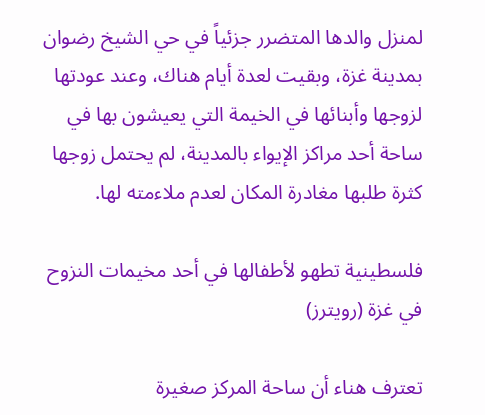لمنزل والدها المتضرر جزئياً في حي الشيخ رضوان بمدينة غزة، وبقيت لعدة أيام هناك، وعند عودتها لزوجها وأبنائها في الخيمة التي يعيشون بها في ساحة أحد مراكز الإيواء بالمدينة، لم يحتمل زوجها كثرة طلبها مغادرة المكان لعدم ملاءمته لها.

فلسطينية تطهو لأطفالها في أحد مخيمات النزوح في غزة (رويترز)

تعترف هناء أن ساحة المركز صغيرة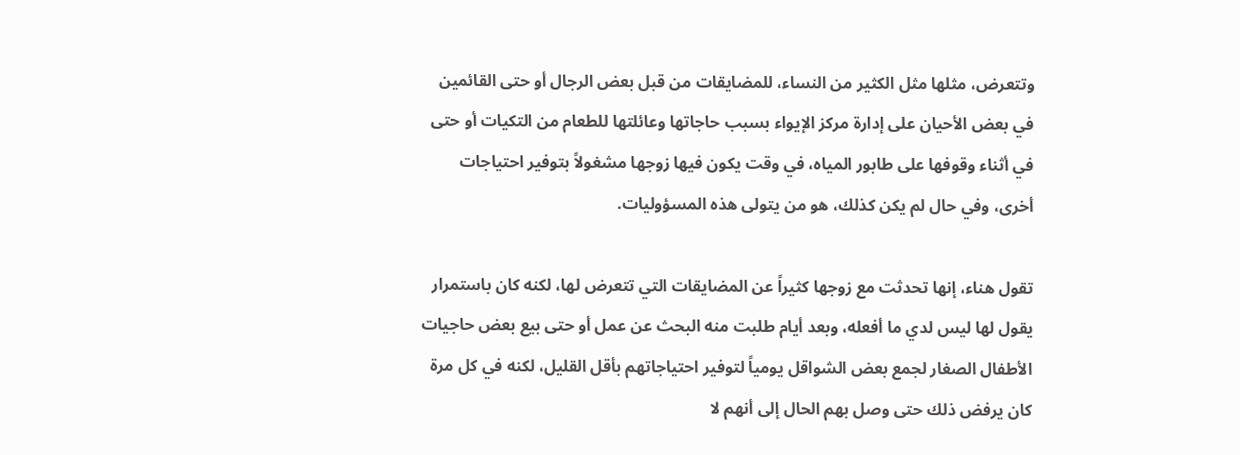وتتعرض، مثلها مثل الكثير من النساء، للمضايقات من قبل بعض الرجال أو حتى القائمين في بعض الأحيان على إدارة مركز الإيواء بسبب حاجاتها وعائلتها للطعام من التكيات أو حتى في أثناء وقوفها على طابور المياه، في وقت يكون فيها زوجها مشغولاً بتوفير احتياجات أخرى، وفي حال لم يكن كذلك، هو من يتولى هذه المسؤوليات.

تقول هناء، إنها تحدثت مع زوجها كثيراً عن المضايقات التي تتعرض لها، لكنه كان باستمرار يقول لها ليس لدي ما أفعله، وبعد أيام طلبت منه البحث عن عمل أو حتى بيع بعض حاجيات الأطفال الصغار لجمع بعض الشواقل يومياً لتوفير احتياجاتهم بأقل القليل، لكنه في كل مرة كان يرفض ذلك حتى وصل بهم الحال إلى أنهم لا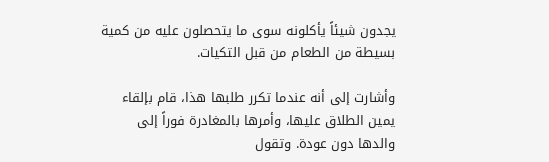يجدون شيئاً يأكلونه سوى ما يتحصلون عليه من كمية بسيطة من الطعام من قبل التكيات.

وأشارت إلى أنه عندما تكرر طلبها هذا، قام بإلقاء يمين الطلاق عليها، وأمرها بالمغادرة فوراً إلى والدها دون عودة. وتقول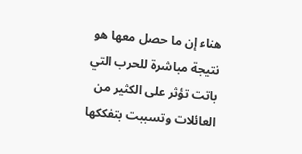هناء إن ما حصل معها هو نتيجة مباشرة للحرب التي باتت تؤثر على الكثير من العائلات وتسببت بتفككها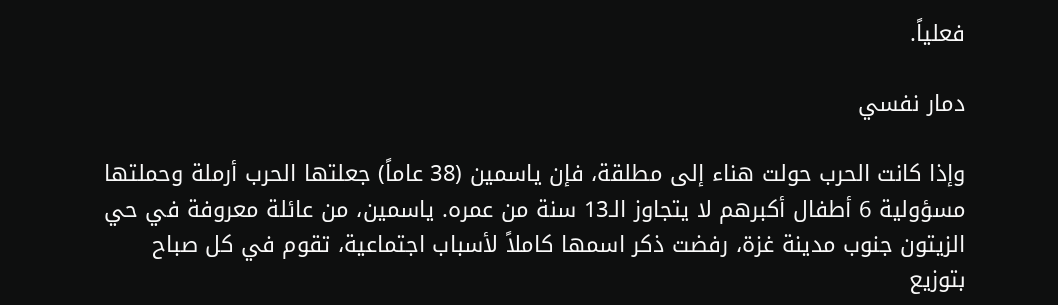فعلياً.

دمار نفسي

وإذا كانت الحرب حولت هناء إلى مطلقة، فإن ياسمين (38 عاماً) جعلتها الحرب أرملة وحملتها مسؤولية 6 أطفال أكبرهم لا يتجاوز الـ13 سنة من عمره. ياسمين، من عائلة معروفة في حي الزيتون جنوب مدينة غزة، رفضت ذكر اسمها كاملاً لأسباب اجتماعية، تقوم في كل صباح بتوزيع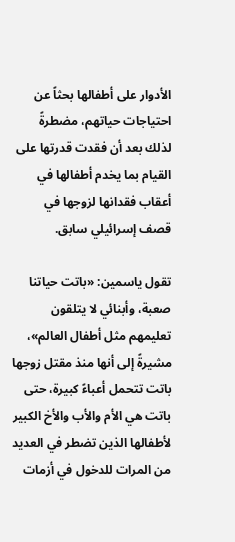الأدوار على أطفالها بحثاً عن احتياجات حياتهم، مضطرةً لذلك بعد أن فقدت قدرتها على القيام بما يخدم أطفالها في أعقاب فقدانها لزوجها في قصف إسرائيلي سابق.

تقول ياسمين: «باتت حياتنا صعبة، وأبنائي لا يتلقون تعليمهم مثل أطفال العالم»، مشيرةً إلى أنها منذ مقتل زوجها باتت تتحمل أعباءً كبيرة، حتى باتت هي الأم والأب والأخ الكبير لأطفالها الذين تضطر في العديد من المرات للدخول في أزمات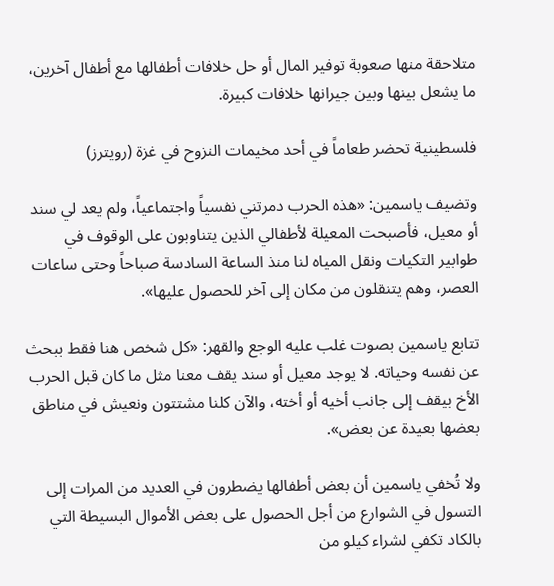متلاحقة منها صعوبة توفير المال أو حل خلافات أطفالها مع أطفال آخرين، ما يشعل بينها وبين جيرانها خلافات كبيرة.

فلسطينية تحضر طعاماً في أحد مخيمات النزوح في غزة (رويترز)

وتضيف ياسمين: «هذه الحرب دمرتني نفسياً واجتماعياً، ولم يعد لي سند أو معيل، فأصبحت المعيلة لأطفالي الذين يتناوبون على الوقوف في طوابير التكيات ونقل المياه لنا منذ الساعة السادسة صباحاً وحتى ساعات العصر، وهم يتنقلون من مكان إلى آخر للحصول عليها».

تتابع ياسمين بصوت غلب عليه الوجع والقهر: «كل شخص هنا فقط ببحث عن نفسه وحياته. لا يوجد معيل أو سند يقف معنا مثل ما كان قبل الحرب الأخ بيقف إلى جانب أخيه أو أخته، والآن كلنا مشتتون ونعيش في مناطق بعضها بعيدة عن بعض».

ولا تُخفي ياسمين أن بعض أطفالها يضطرون في العديد من المرات إلى التسول في الشوارع من أجل الحصول على بعض الأموال البسيطة التي بالكاد تكفي لشراء كيلو من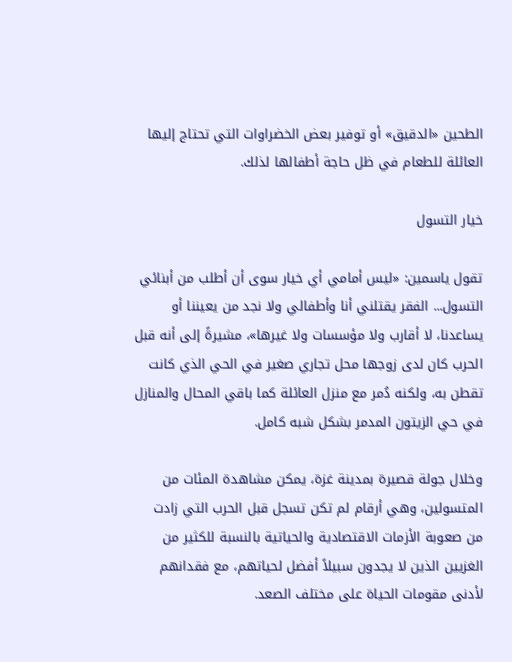الطحين «الدقيق» أو توفير بعض الخضراوات التي تحتاج إليها العائلة للطعام في ظل حاجة أطفالها لذلك.

خيار التسول

تقول ياسمين: «ليس أمامي أي خيار سوى أن أطلب من أبنائي التسول... الفقر يقتلني أنا وأطفالي ولا نجد من يعيننا أو يساعدنا، لا أقارب ولا مؤسسات ولا غيرها»، مشيرةً إلى أنه قبل الحرب كان لدى زوجها محل تجاري صغير في الحي الذي كانت تقطن به، ولكنه دُمر مع منزل العائلة كما باقي المحال والمنازل في حي الزيتون المدمر بشكل شبه كامل.

وخلال جولة قصيرة بمدينة غزة، يمكن مشاهدة المئات من المتسولين، وهي أرقام لم تكن تسجل قبل الحرب التي زادت من صعوبة الأزمات الاقتصادية والحياتية بالنسبة للكثير من الغزيين الذين لا يجدون سبيلاً أفضل لحياتهم، مع فقدانهم لأدنى مقومات الحياة على مختلف الصعد.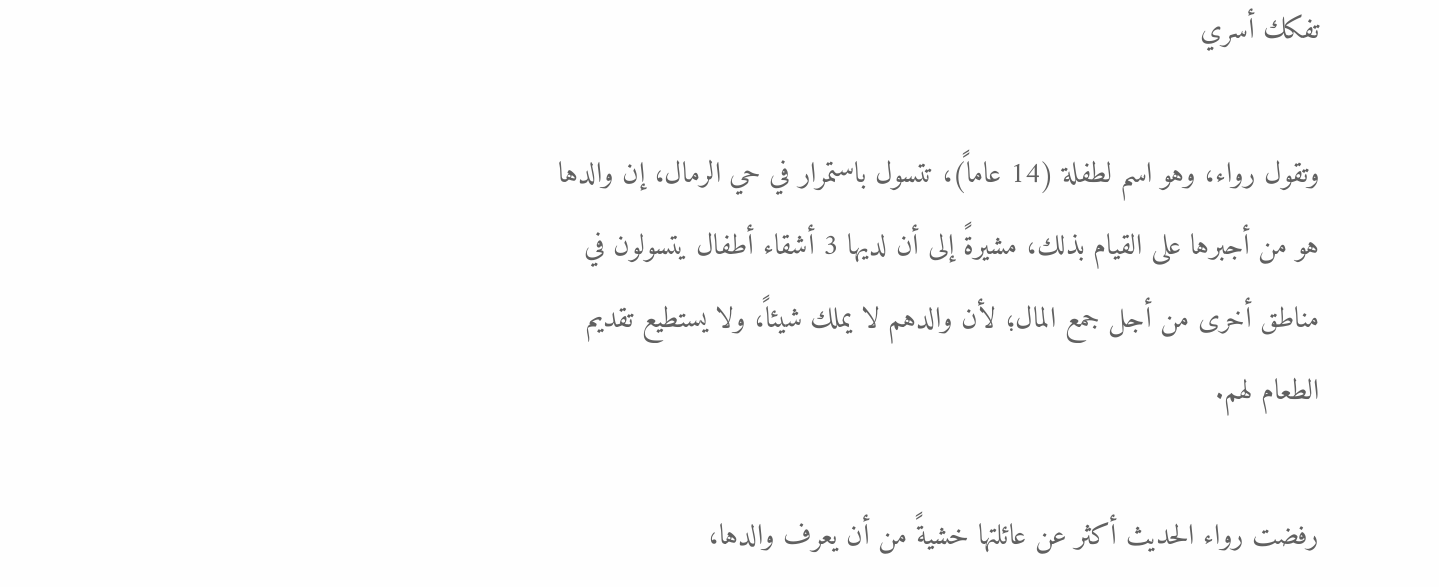تفكك أسري

وتقول رواء، وهو اسم لطفلة (14 عاماً)، تتسول باستمرار في حي الرمال، إن والدها هو من أجبرها على القيام بذلك، مشيرةً إلى أن لديها 3 أشقاء أطفال يتسولون في مناطق أخرى من أجل جمع المال؛ لأن والدهم لا يملك شيئاً، ولا يستطيع تقديم الطعام لهم.

رفضت رواء الحديث أكثر عن عائلتها خشيةً من أن يعرف والدها،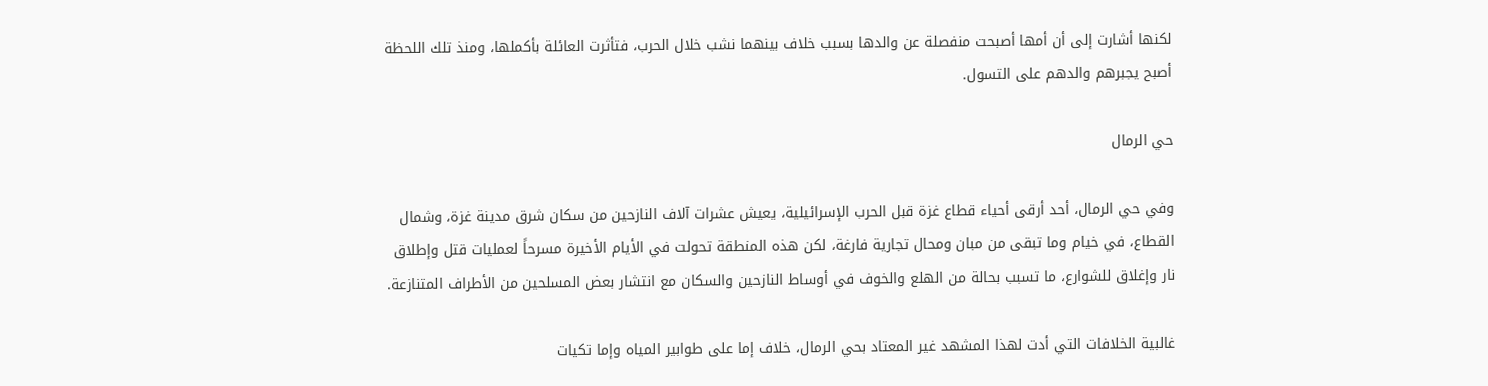لكنها أشارت إلى أن أمها أصبحت منفصلة عن والدها بسبب خلاف بينهما نشب خلال الحرب، فتأثرت العائلة بأكملها، ومنذ تلك اللحظة أصبح يجبرهم والدهم على التسول.

حي الرمال

وفي حي الرمال، أحد أرقى أحياء قطاع غزة قبل الحرب الإسرائيلية، يعيش عشرات آلاف النازحين من سكان شرق مدينة غزة، وشمال القطاع، في خيام وما تبقى من مبان ومحال تجارية فارغة، لكن هذه المنطقة تحولت في الأيام الأخيرة مسرحاً لعمليات قتل وإطلاق نار وإغلاق للشوارع، ما تسبب بحالة من الهلع والخوف في أوساط النازحين والسكان مع انتشار بعض المسلحين من الأطراف المتنازعة.

غالبية الخلافات التي أدت لهذا المشهد غير المعتاد بحي الرمال، خلاف إما على طوابير المياه وإما تكيات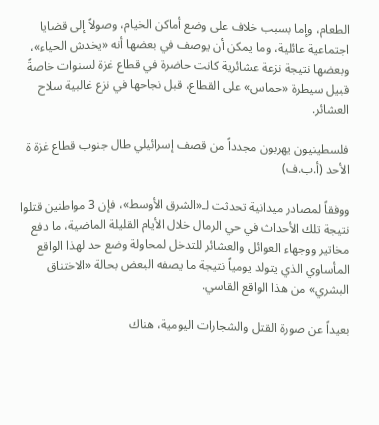الطعام، وإما بسبب خلاف على وضع أماكن الخيام، وصولاً إلى قضايا اجتماعية عائلية، وما يمكن أن يوصف في بعضها أنه «يخدش الحياء»، وبعضها نتيجة نزعة عشائرية كانت حاضرة في قطاع غزة لسنوات خاصةً قبيل سيطرة «حماس» على القطاع، قبل نجاحها في نزع غالبية سلاح العشائر.

فلسطينيون يهربون مجدداً من قصف إسرائيلي طال جنوب قطاع غزة ة الأحد (أ.ب.ف)

ووفقاً لمصادر ميدانية تحدثت لـ«الشرق الأوسط»، فإن 3 مواطنين قتلوا نتيجة تلك الأحداث في حي الرمال خلال الأيام القليلة الماضية، ما دفع مخاتير ووجهاء العوائل والعشائر للتدخل لمحاولة وضع حد لهذا الواقع المأساوي الذي يتولد يومياً نتيجة ما يصفه البعض بحالة «الاختناق البشري» من هذا الواقع القاسي.

بعيداً عن صورة القتل والشجارات اليومية، هناك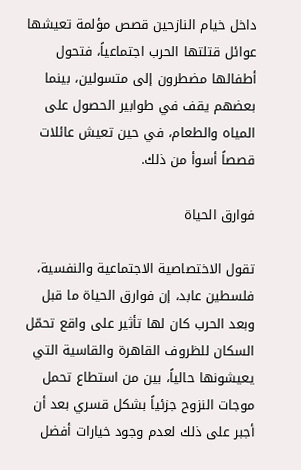داخل خيام النازحين قصص مؤلمة تعيشها عوائل قتلتها الحرب اجتماعياً، فتحول أطفالها مضطرون إلى متسولين، بينما بعضهم يقف في طوابير الحصول على المياه والطعام، في حين تعيش عائلات قصصاً أسوأ من ذلك.

فوارق الحياة

تقول الاختصاصية الاجتماعية والنفسية، فلسطين عابد، إن فوارق الحياة ما قبل وبعد الحرب كان لها تأثير على واقع تحمّل السكان للظروف القاهرة والقاسية التي يعيشونها حالياً، بين من استطاع تحمل موجات النزوح جزئياً بشكل قسري بعد أن أجبر على ذلك لعدم وجود خيارات أفضل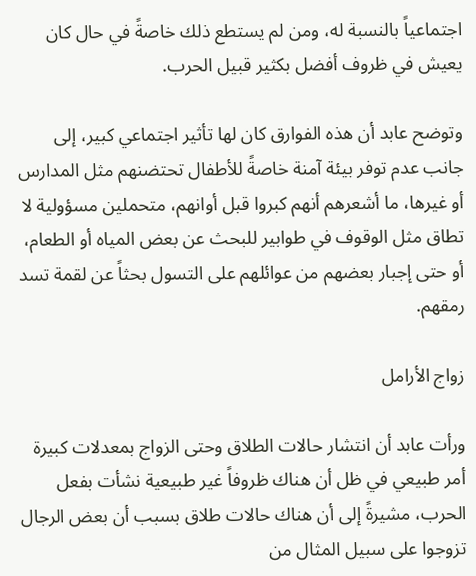اجتماعياً بالنسبة له، ومن لم يستطع ذلك خاصةً في حال كان يعيش في ظروف أفضل بكثير قبيل الحرب.

وتوضح عابد أن هذه الفوارق كان لها تأثير اجتماعي كبير، إلى جانب عدم توفر بيئة آمنة خاصةً للأطفال تحتضنهم مثل المدارس أو غيرها، ما أشعرهم أنهم كبروا قبل أوانهم، متحملين مسؤولية لا تطاق مثل الوقوف في طوابير للبحث عن بعض المياه أو الطعام، أو حتى إجبار بعضهم من عوائلهم على التسول بحثاً عن لقمة تسد رمقهم.

زواج الأرامل

ورأت عابد أن انتشار حالات الطلاق وحتى الزواج بمعدلات كبيرة أمر طبيعي في ظل أن هناك ظروفاً غير طبيعية نشأت بفعل الحرب، مشيرةً إلى أن هناك حالات طلاق بسبب أن بعض الرجال تزوجوا على سبيل المثال من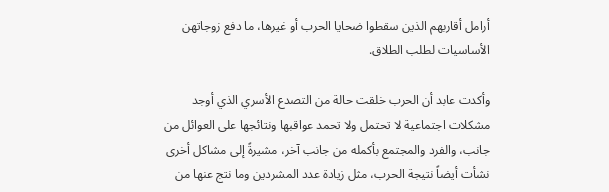أرامل أقاربهم الذين سقطوا ضحايا الحرب أو غيرها، ما دفع زوجاتهن الأساسيات لطلب الطلاق.

وأكدت عابد أن الحرب خلقت حالة من التصدع الأسري الذي أوجد مشكلات اجتماعية لا تحتمل ولا تحمد عواقبها ونتائجها على العوائل من جانب، والفرد والمجتمع بأكمله من جانب آخر، مشيرةً إلى مشاكل أخرى نشأت أيضاً نتيجة الحرب، مثل زيادة عدد المشردين وما نتج عنها من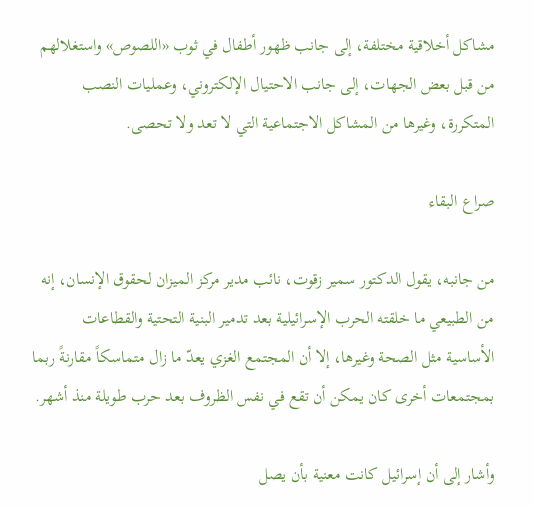مشاكل أخلاقية مختلفة، إلى جانب ظهور أطفال في ثوب «اللصوص» واستغلالهم من قبل بعض الجهات، إلى جانب الاحتيال الإلكتروني، وعمليات النصب المتكررة، وغيرها من المشاكل الاجتماعية التي لا تعد ولا تحصى.

صراع البقاء

من جانبه، يقول الدكتور سمير زقوت، نائب مدير مركز الميزان لحقوق الإنسان، إنه من الطبيعي ما خلقته الحرب الإسرائيلية بعد تدمير البنية التحتية والقطاعات الأساسية مثل الصحة وغيرها، إلا أن المجتمع الغزي يعدّ ما زال متماسكاً مقارنةً ربما بمجتمعات أخرى كان يمكن أن تقع في نفس الظروف بعد حرب طويلة منذ أشهر.

وأشار إلى أن إسرائيل كانت معنية بأن يصل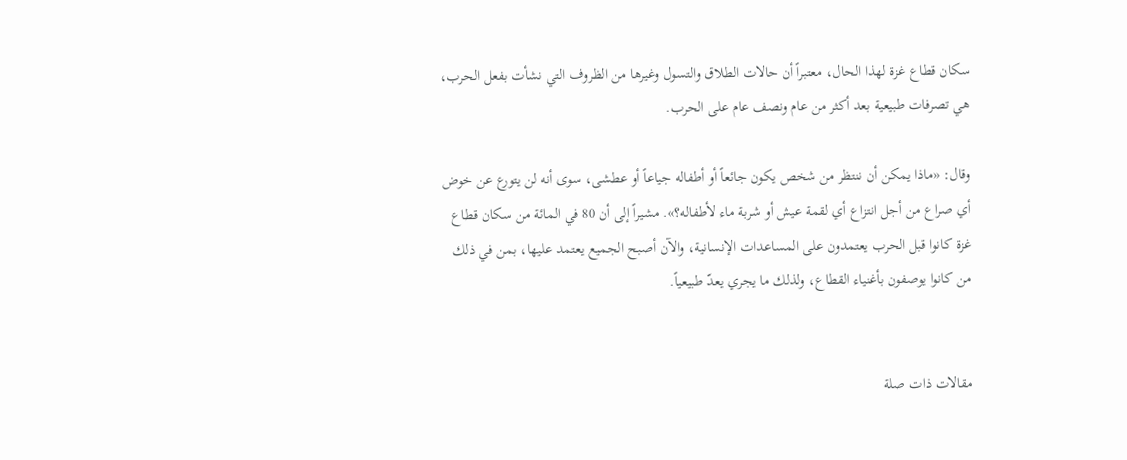سكان قطاع غزة لهذا الحال، معتبراً أن حالات الطلاق والتسول وغيرها من الظروف التي نشأت بفعل الحرب، هي تصرفات طبيعية بعد أكثر من عام ونصف عام على الحرب.

وقال: «ماذا يمكن أن ننتظر من شخص يكون جائعاً أو أطفاله جياعاً أو عطشى، سوى أنه لن يتورع عن خوض أي صراع من أجل انتزاع أي لقمة عيش أو شربة ماء لأطفاله؟». مشيراً إلى أن 80 في المائة من سكان قطاع غزة كانوا قبل الحرب يعتمدون على المساعدات الإنسانية، والآن أصبح الجميع يعتمد عليها، بمن في ذلك من كانوا يوصفون بأغنياء القطاع، ولذلك ما يجري يعدّ طبيعياً.


مقالات ذات صلة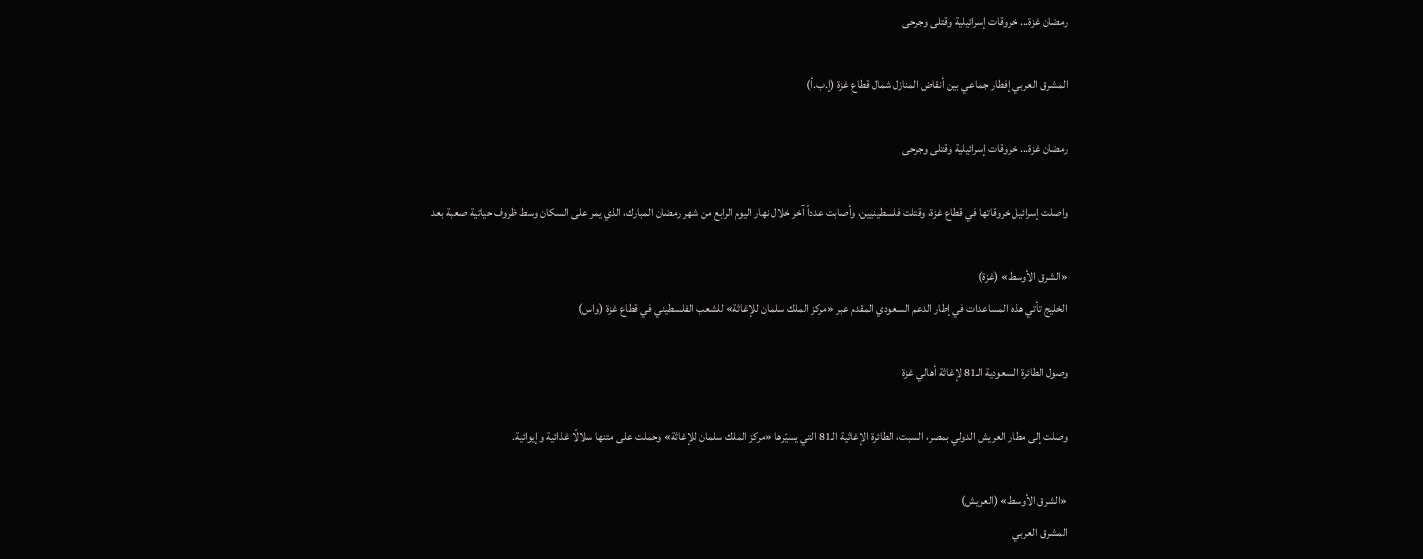رمضان غزة... خروقات إسرائيلية وقتلى وجرحى

المشرق العربي إفطار جماعي بين أنقاض المنازل شمال قطاع غزة (إ.ب.أ)

رمضان غزة... خروقات إسرائيلية وقتلى وجرحى

واصلت إسرائيل خروقاتها في قطاع غزة، وقتلت فلسطينيين، وأصابت عدداً آخر خلال نهار اليوم الرابع من شهر رمضان المبارك، الذي يمر على السكان وسط ظروف حياتية صعبة بعد

«الشرق الأوسط» (غزة)
الخليج تأتي هذه المساعدات في إطار الدعم السعودي المقدم عبر «مركز الملك سلمان للإغاثة» للشعب الفلسطيني في قطاع غزة (واس)

وصول الطائرة السعودية الـ81 لإغاثة أهالي غزة

وصلت إلى مطار العريش الدولي بمصر، السبت، الطائرة الإغاثية الـ81 التي يسيّرها «مركز الملك سلمان للإغاثة» وحملت على متنها سلالًا غذائية وإيوائية.

«الشرق الأوسط» (العريش)
المشرق العربي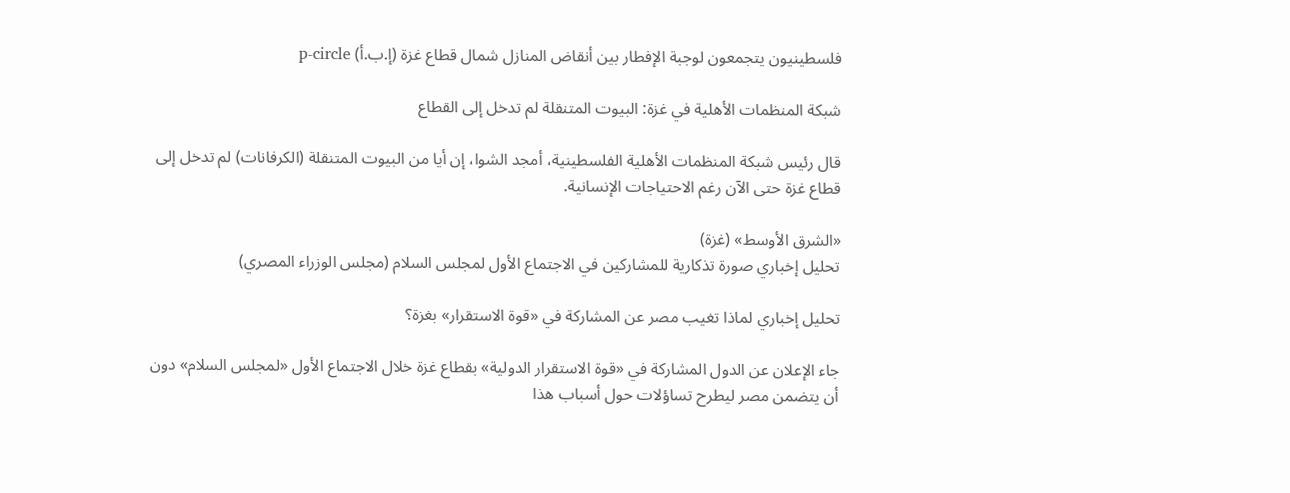فلسطينيون يتجمعون لوجبة الإفطار بين أنقاض المنازل شمال قطاع غزة (إ.ب.أ) p-circle

شبكة المنظمات الأهلية في غزة: البيوت المتنقلة لم تدخل إلى القطاع

قال رئيس شبكة المنظمات الأهلية الفلسطينية، أمجد الشوا، إن أيا من البيوت المتنقلة (الكرفانات) لم تدخل إلى قطاع غزة حتى الآن رغم الاحتياجات الإنسانية.

«الشرق الأوسط» (غزة)
تحليل إخباري صورة تذكارية للمشاركين في الاجتماع الأول لمجلس السلام (مجلس الوزراء المصري)

تحليل إخباري لماذا تغيب مصر عن المشاركة في «قوة الاستقرار» بغزة؟

جاء الإعلان عن الدول المشاركة في «قوة الاستقرار الدولية» بقطاع غزة خلال الاجتماع الأول «لمجلس السلام» دون أن يتضمن مصر ليطرح تساؤلات حول أسباب هذا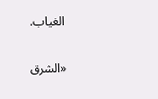الغياب.

«الشرق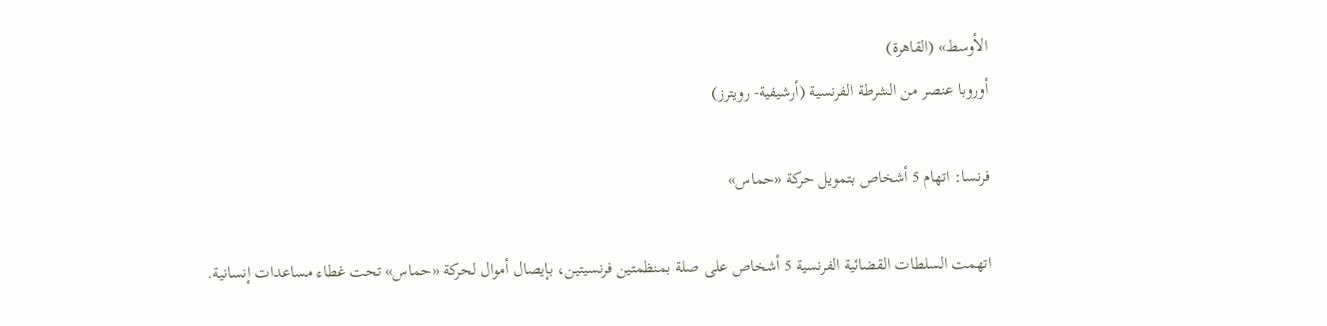الأوسط» (القاهرة)
أوروبا عنصر من الشرطة الفرنسية (أرشيفية- رويترز)

فرنسا: اتهام 5 أشخاص بتمويل حركة «حماس»

اتهمت السلطات القضائية الفرنسية 5 أشخاص على صلة بمنظمتين فرنسيتين، بإيصال أموال لحركة «حماس» تحت غطاء مساعدات إنسانية.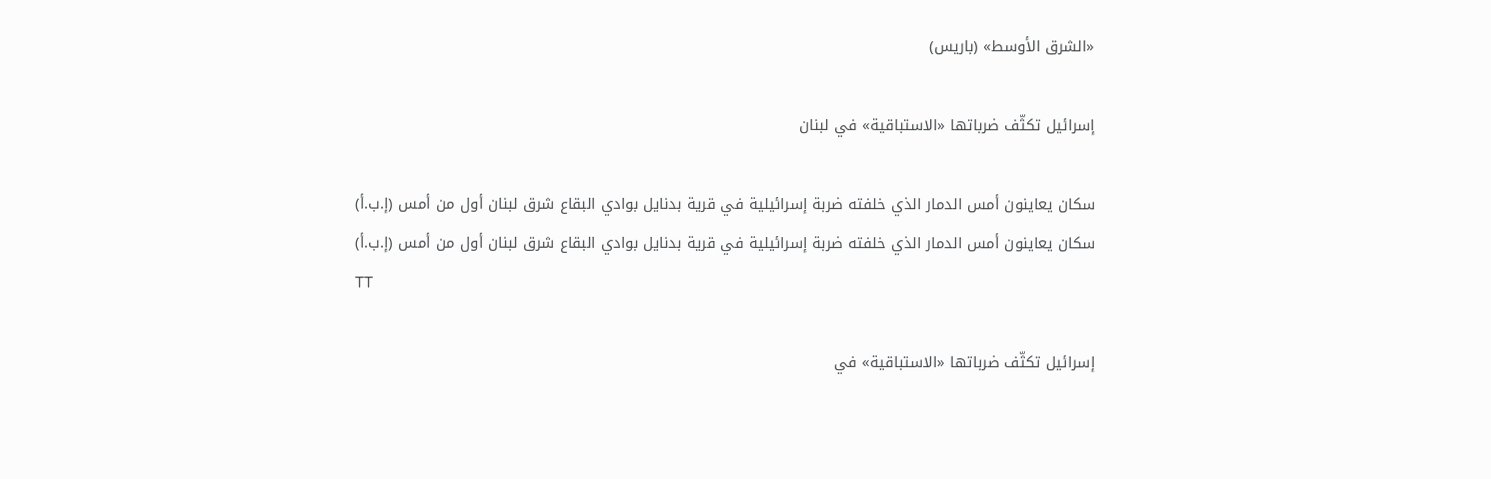«الشرق الأوسط» (باريس)

إسرائيل تكثّف ضرباتها «الاستباقية» في لبنان

سكان يعاينون أمس الدمار الذي خلفته ضربة إسرائيلية في قرية بدنايل بوادي البقاع شرق لبنان أول من أمس (إ.ب.أ)
سكان يعاينون أمس الدمار الذي خلفته ضربة إسرائيلية في قرية بدنايل بوادي البقاع شرق لبنان أول من أمس (إ.ب.أ)
TT

إسرائيل تكثّف ضرباتها «الاستباقية» في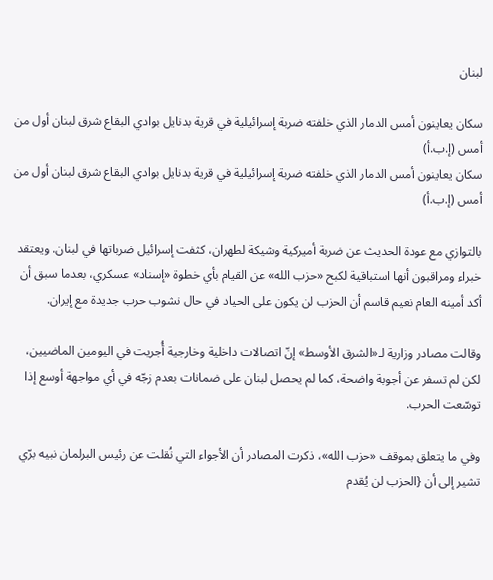لبنان

سكان يعاينون أمس الدمار الذي خلفته ضربة إسرائيلية في قرية بدنايل بوادي البقاع شرق لبنان أول من أمس (إ.ب.أ)
سكان يعاينون أمس الدمار الذي خلفته ضربة إسرائيلية في قرية بدنايل بوادي البقاع شرق لبنان أول من أمس (إ.ب.أ)

بالتوازي مع عودة الحديث عن ضربة أميركية وشيكة لطهران، كثفت إسرائيل ضرباتها في لبنان. ويعتقد خبراء ومراقبون أنها استباقية لكبح «حزب الله» عن القيام بأي خطوة «إسناد» عسكري، بعدما سبق أن أكد أمينه العام نعيم قاسم أن الحزب لن يكون على الحياد في حال نشوب حرب جديدة مع إيران.

وقالت مصادر وزارية لـ«الشرق الأوسط» إنّ اتصالات داخلية وخارجية أُجريت في اليومين الماضيين، لكن لم تسفر عن أجوبة واضحة، كما لم يحصل لبنان على ضمانات بعدم زجّه في أي مواجهة أوسع إذا توسّعت الحرب.

وفي ما يتعلق بموقف «حزب الله»، ذكرت المصادر أن الأجواء التي نُقلت عن رئيس البرلمان نبيه برّي تشير إلى أن {الحزب لن يُقدم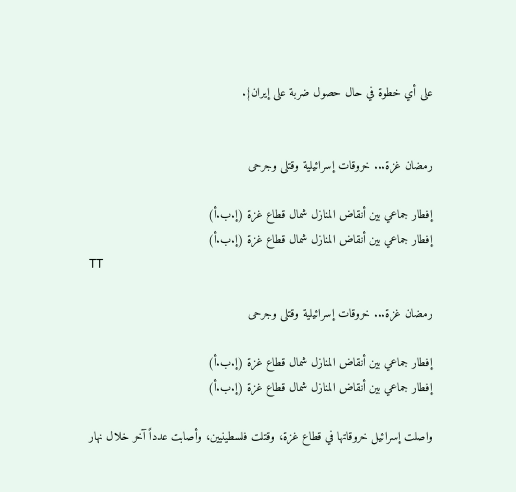على أي خطوة في حال حصول ضربة على إيران}.


رمضان غزة... خروقات إسرائيلية وقتلى وجرحى

إفطار جماعي بين أنقاض المنازل شمال قطاع غزة (إ.ب.أ)
إفطار جماعي بين أنقاض المنازل شمال قطاع غزة (إ.ب.أ)
TT

رمضان غزة... خروقات إسرائيلية وقتلى وجرحى

إفطار جماعي بين أنقاض المنازل شمال قطاع غزة (إ.ب.أ)
إفطار جماعي بين أنقاض المنازل شمال قطاع غزة (إ.ب.أ)

واصلت إسرائيل خروقاتها في قطاع غزة، وقتلت فلسطينيين، وأصابت عدداً آخر خلال نهار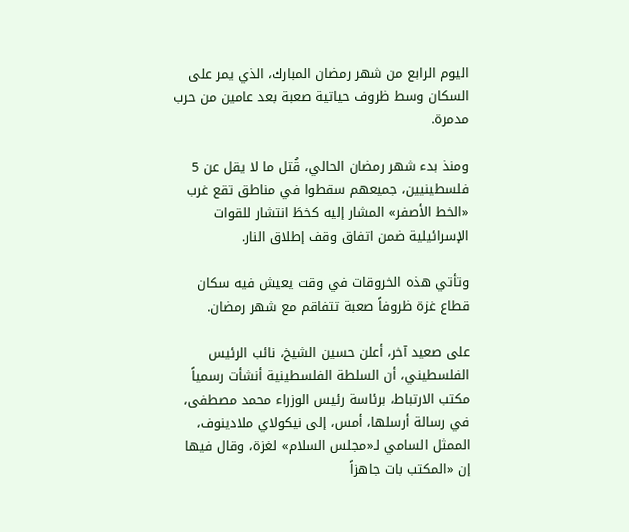اليوم الرابع من شهر رمضان المبارك، الذي يمر على السكان وسط ظروف حياتية صعبة بعد عامين من حرب مدمرة.

ومنذ بدء شهر رمضان الحالي، قُتل ما لا يقل عن 5 فلسطينيين، جميعهم سقطوا في مناطق تقع غرب «الخط الأصفر» المشار إليه كخطَ انتشار للقوات الإسرائيلية ضمن اتفاق وقف إطلاق النار.

وتأتي هذه الخروقات في وقت يعيش فيه سكان قطاع غزة ظروفاً صعبة تتفاقم مع شهر رمضان.

على صعيد آخر، أعلن حسين الشيخ، نائب الرئيس الفلسطيني، أن السلطة الفلسطينية أنشأت رسمياً مكتب الارتباط، برئاسة رئيس الوزراء محمد مصطفى، في رسالة أرسلها، أمس، إلى نيكولاي ملادينوف، الممثل السامي لـ«مجلس السلام» لغزة، وقال فيها إن «المكتب بات جاهزاً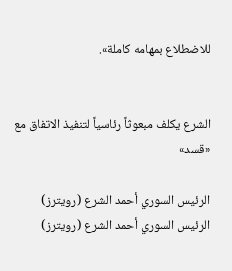للاضطلاع بمهامه كاملة».


الشرع يكلف مبعوثاً رئاسياً لتنفيذ الاتفاق مع «قسد»

الرئيس السوري أحمد الشرع (رويترز)
الرئيس السوري أحمد الشرع (رويترز)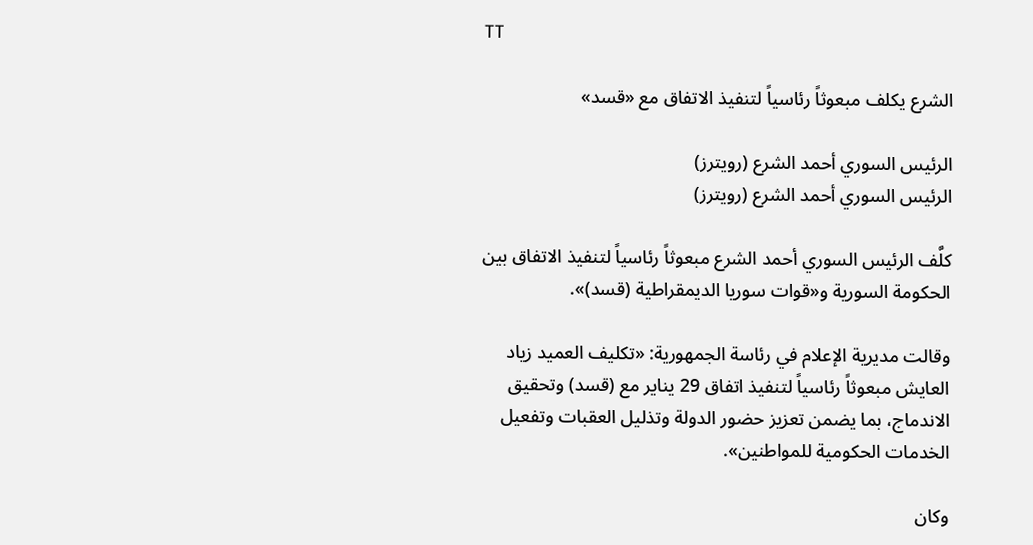TT

الشرع يكلف مبعوثاً رئاسياً لتنفيذ الاتفاق مع «قسد»

الرئيس السوري أحمد الشرع (رويترز)
الرئيس السوري أحمد الشرع (رويترز)

كلَّف الرئيس السوري أحمد الشرع مبعوثاً رئاسياً لتنفيذ الاتفاق بين الحكومة السورية و«قوات سوريا الديمقراطية (قسد)».

وقالت مديرية الإعلام في رئاسة الجمهورية: «تكليف العميد زياد العايش مبعوثاً رئاسياً لتنفيذ اتفاق 29 يناير مع (قسد) وتحقيق الاندماج، بما يضمن تعزيز حضور الدولة وتذليل العقبات وتفعيل الخدمات الحكومية للمواطنين».

وكان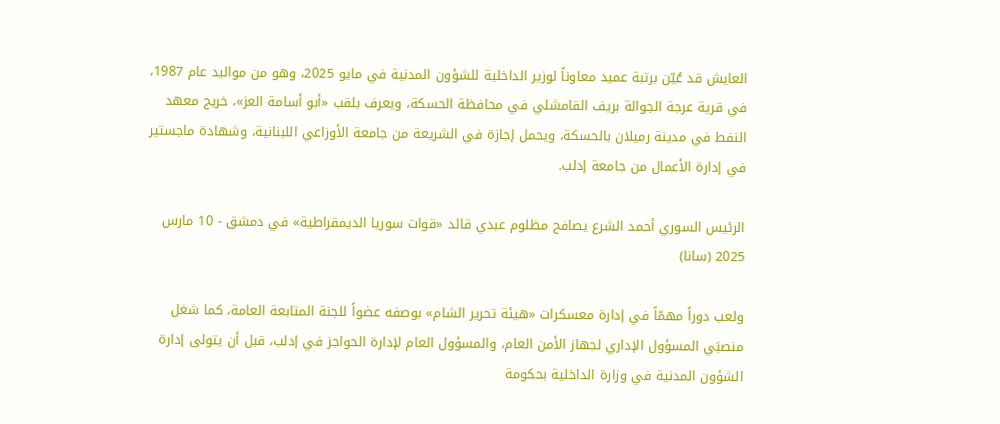العايش قد عُيّن برتبة عميد معاوناً لوزير الداخلية للشؤون المدنية في مايو 2025، وهو من مواليد عام 1987، في قرية عرجة الجوالة بريف القامشلي في محافظة الحسكة، ويعرف بلقب «أبو أسامة العز»، خريج معهد النفط في مدينة رميلان بالحسكة، ويحمل إجازة في الشريعة من جامعة الأوزاعي اللبنانية، وشهادة ماجستير في إدارة الأعمال من جامعة إدلب.

الرئيس السوري أحمد الشرع يصافح مظلوم عبدي قائد «قوات سوريا الديمقراطية» في دمشق - 10 مارس 2025 (سانا)

ولعب دوراً مهمّاً في إدارة معسكرات «هيئة تحرير الشام» بوصفه عضواً للجنة المتابعة العامة، كما شغل منصبَي المسؤول الإداري لجهاز الأمن العام، والمسؤول العام لإدارة الحواجز في إدلب، قبل أن يتولى إدارة الشؤون المدنية في وزارة الداخلية بحكومة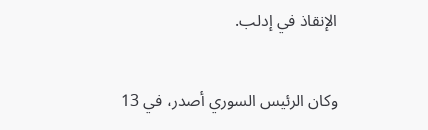الإنقاذ في إدلب.

وكان الرئيس السوري أصدر، في 13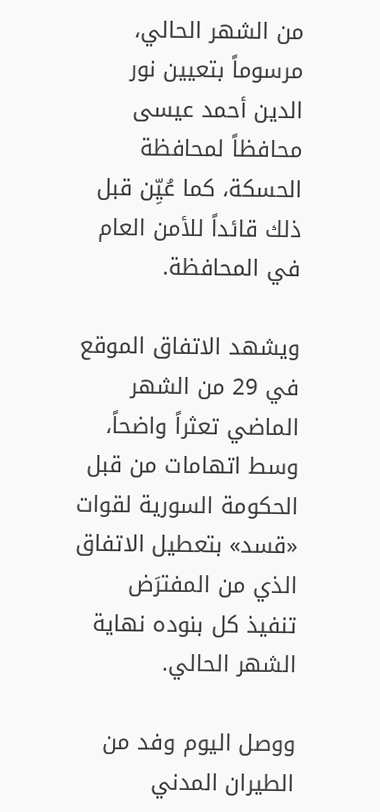من الشهر الحالي، مرسوماً بتعيين نور الدين أحمد عيسى محافظاً لمحافظة الحسكة، كما عُيِّن قبل ذلك قائداً للأمن العام في المحافظة.

ويشهد الاتفاق الموقع في 29 من الشهر الماضي تعثراً واضحاً، وسط اتهامات من قبل الحكومة السورية لقوات «قسد» بتعطيل الاتفاق الذي من المفترَض تنفيذ كل بنوده نهاية الشهر الحالي.

ووصل اليوم وفد من الطيران المدني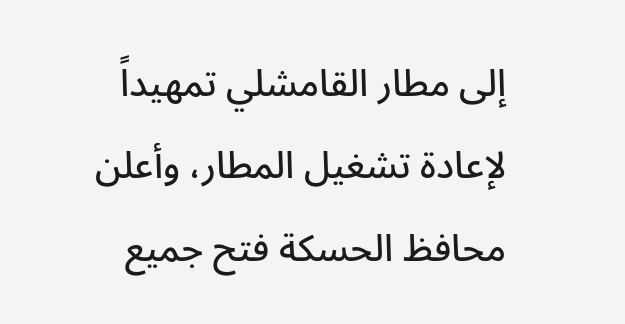إلى مطار القامشلي تمهيداً لإعادة تشغيل المطار، وأعلن محافظ الحسكة فتح جميع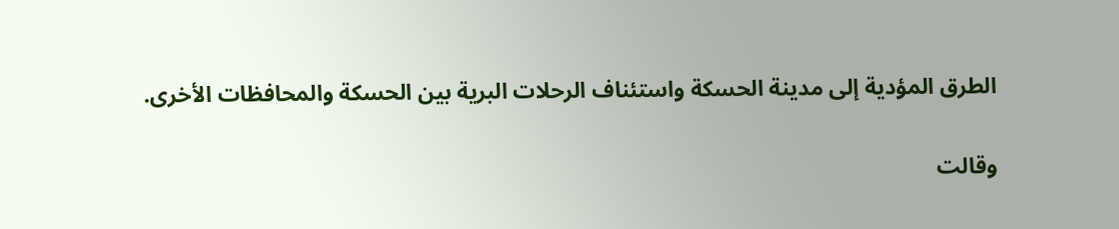الطرق المؤدية إلى مدينة الحسكة واستئناف الرحلات البرية بين الحسكة والمحافظات الأخرى.

وقالت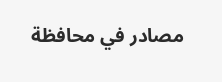مصادر في محافظة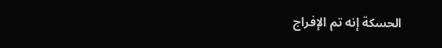الحسكة إنه تم الإفراج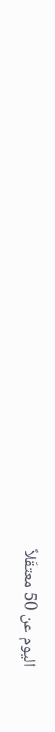اليوم عن 50 معتقَلاً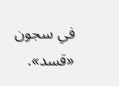في سجون «قسد».